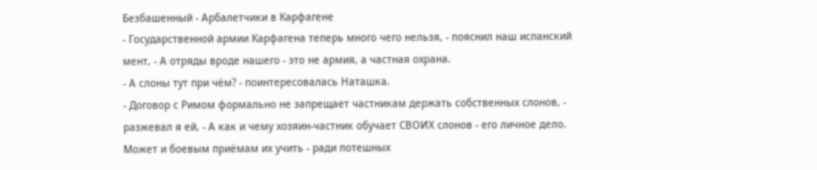Безбашенный - Арбалетчики в Карфагене
- Государственной армии Карфагена теперь много чего нельзя, - пояснил наш испанский мент, - А отряды вроде нашего - это не армия, а частная охрана.
- А слоны тут при чём? - поинтересовалась Наташка.
- Договор с Римом формально не запрещает частникам держать собственных слонов, - разжевал я ей, - А как и чему хозяин-частник обучает СВОИХ слонов - его личное дело. Может и боевым приёмам их учить - ради потешных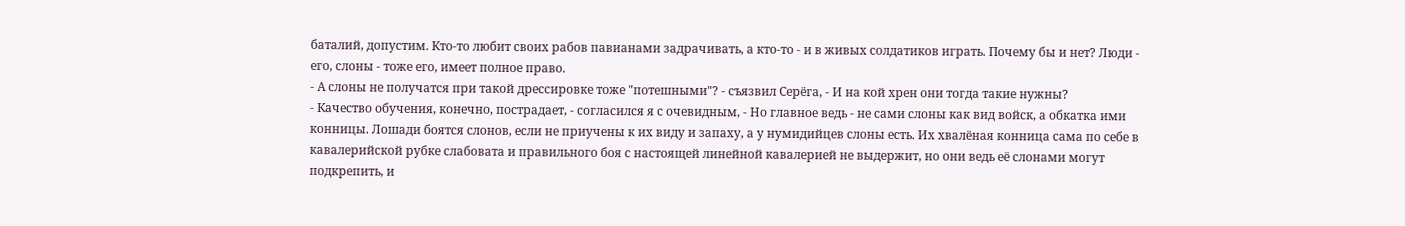баталий, допустим. Кто-то любит своих рабов павианами задрачивать, а кто-то - и в живых солдатиков играть. Почему бы и нет? Люди - его, слоны - тоже его, имеет полное право.
- А слоны не получатся при такой дрессировке тоже "потешными"? - съязвил Серёга, - И на кой хрен они тогда такие нужны?
- Качество обучения, конечно, пострадает, - согласился я с очевидным, - Но главное ведь - не сами слоны как вид войск, а обкатка ими конницы. Лошади боятся слонов, если не приучены к их виду и запаху, а у нумидийцев слоны есть. Их хвалёная конница сама по себе в кавалерийской рубке слабовата и правильного боя с настоящей линейной кавалерией не выдержит, но они ведь её слонами могут подкрепить, и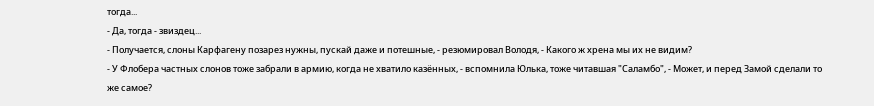тогда...
- Да, тогда - звиздец...
- Получается, слоны Карфагену позарез нужны, пускай даже и потешные, - резюмировал Володя, - Какого ж хрена мы их не видим?
- У Флобера частных слонов тоже забрали в армию, когда не хватило казённых, - вспомнила Юлька, тоже читавшая "Саламбо", - Может, и перед Замой сделали то же самое?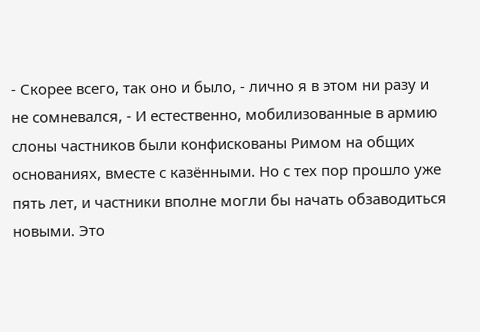- Скорее всего, так оно и было, - лично я в этом ни разу и не сомневался, - И естественно, мобилизованные в армию слоны частников были конфискованы Римом на общих основаниях, вместе с казёнными. Но с тех пор прошло уже пять лет, и частники вполне могли бы начать обзаводиться новыми. Это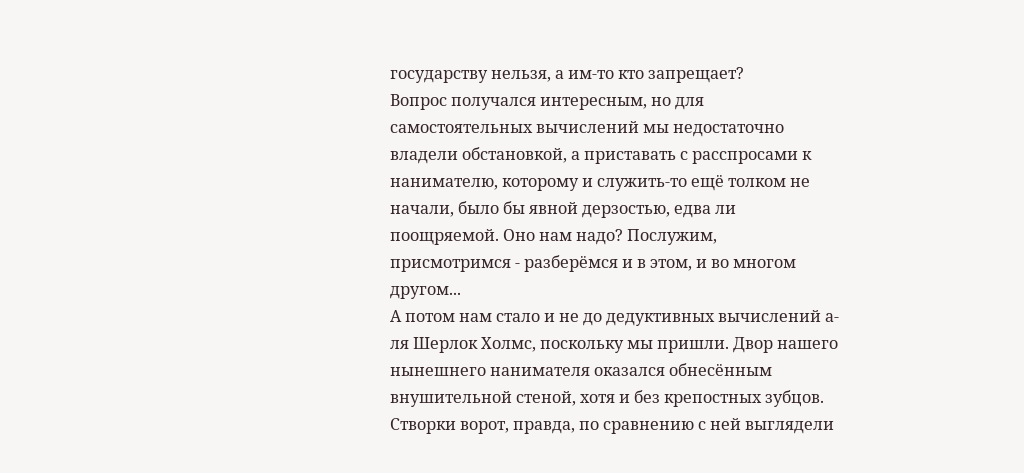государству нельзя, а им-то кто запрещает?
Вопрос получался интересным, но для самостоятельных вычислений мы недостаточно владели обстановкой, а приставать с расспросами к нанимателю, которому и служить-то ещё толком не начали, было бы явной дерзостью, едва ли поощряемой. Оно нам надо? Послужим, присмотримся - разберёмся и в этом, и во многом другом...
А потом нам стало и не до дедуктивных вычислений а-ля Шерлок Холмс, поскольку мы пришли. Двор нашего нынешнего нанимателя оказался обнесённым внушительной стеной, хотя и без крепостных зубцов. Створки ворот, правда, по сравнению с ней выглядели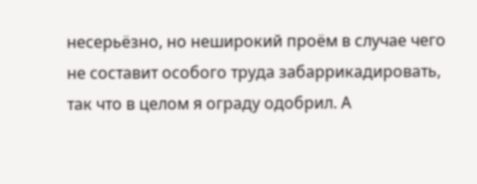несерьёзно, но неширокий проём в случае чего не составит особого труда забаррикадировать, так что в целом я ограду одобрил. А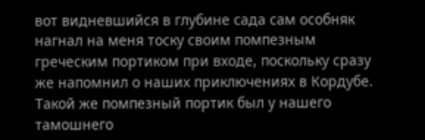вот видневшийся в глубине сада сам особняк нагнал на меня тоску своим помпезным греческим портиком при входе, поскольку сразу же напомнил о наших приключениях в Кордубе. Такой же помпезный портик был у нашего тамошнего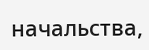начальства,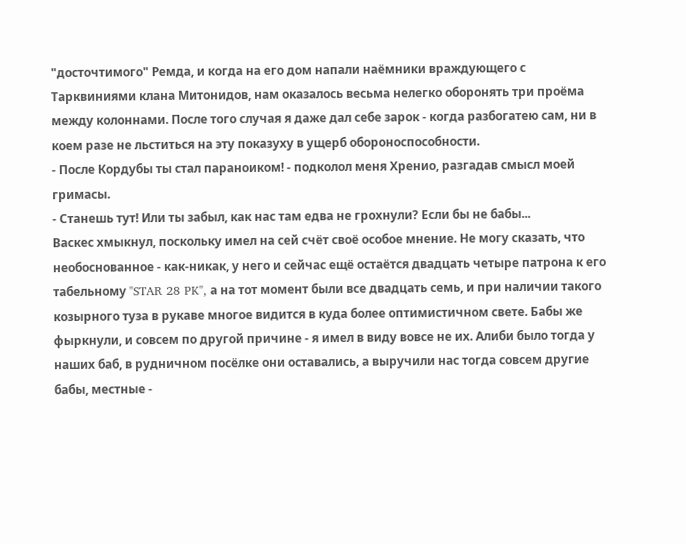"досточтимого" Ремда, и когда на его дом напали наёмники враждующего с Тарквиниями клана Митонидов, нам оказалось весьма нелегко оборонять три проёма между колоннами. После того случая я даже дал себе зарок - когда разбогатею сам, ни в коем разе не льститься на эту показуху в ущерб обороноспособности.
- После Кордубы ты стал параноиком! - подколол меня Хренио, разгадав смысл моей гримасы.
- Станешь тут! Или ты забыл, как нас там едва не грохнули? Если бы не бабы...
Васкес хмыкнул, поскольку имел на сей счёт своё особое мнение. Не могу сказать, что необоснованное - как-никак, у него и сейчас ещё остаётся двадцать четыре патрона к его табельному "STAR 28 PK", а на тот момент были все двадцать семь, и при наличии такого козырного туза в рукаве многое видится в куда более оптимистичном свете. Бабы же фыркнули, и совсем по другой причине - я имел в виду вовсе не их. Алиби было тогда у наших баб, в рудничном посёлке они оставались, а выручили нас тогда совсем другие бабы, местные -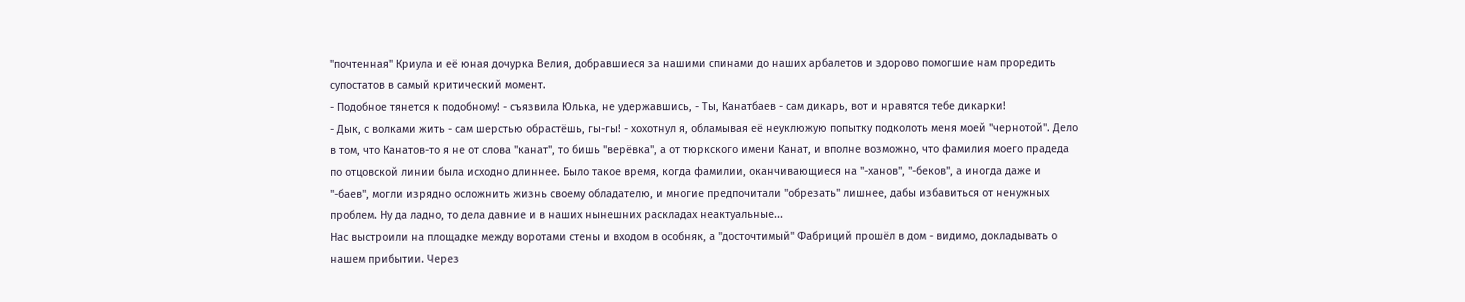"почтенная" Криула и её юная дочурка Велия, добравшиеся за нашими спинами до наших арбалетов и здорово помогшие нам проредить супостатов в самый критический момент.
- Подобное тянется к подобному! - съязвила Юлька, не удержавшись, - Ты, Канатбаев - сам дикарь, вот и нравятся тебе дикарки!
- Дык, с волками жить - сам шерстью обрастёшь, гы-гы! - хохотнул я, обламывая её неуклюжую попытку подколоть меня моей "чернотой". Дело в том, что Канатов-то я не от слова "канат", то бишь "верёвка", а от тюркского имени Канат, и вполне возможно, что фамилия моего прадеда по отцовской линии была исходно длиннее. Было такое время, когда фамилии, оканчивающиеся на "-ханов", "-беков", а иногда даже и "-баев", могли изрядно осложнить жизнь своему обладателю, и многие предпочитали "обрезать" лишнее, дабы избавиться от ненужных проблем. Ну да ладно, то дела давние и в наших нынешних раскладах неактуальные...
Нас выстроили на площадке между воротами стены и входом в особняк, а "досточтимый" Фабриций прошёл в дом - видимо, докладывать о нашем прибытии. Через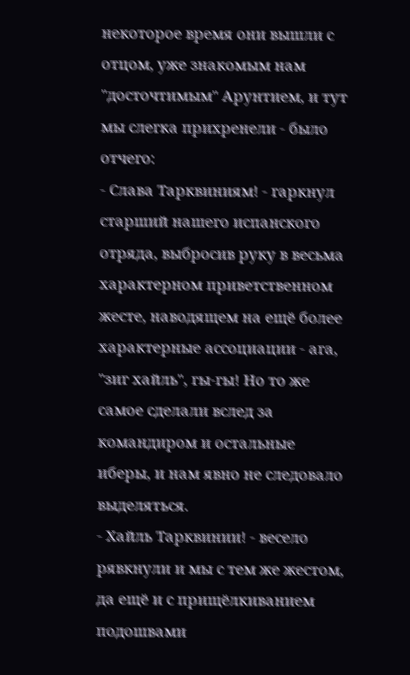некоторое время они вышли с отцом, уже знакомым нам "досточтимым" Арунтием, и тут мы слегка прихренели - было отчего:
- Слава Тарквиниям! - гаркнул старший нашего испанского отряда, выбросив руку в весьма характерном приветственном жесте, наводящем на ещё более характерные ассоциации - ага, "зиг хайль", гы-гы! Но то же самое сделали вслед за командиром и остальные иберы, и нам явно не следовало выделяться.
- Хайль Тарквинии! - весело рявкнули и мы с тем же жестом, да ещё и с прищёлкиванием подошвами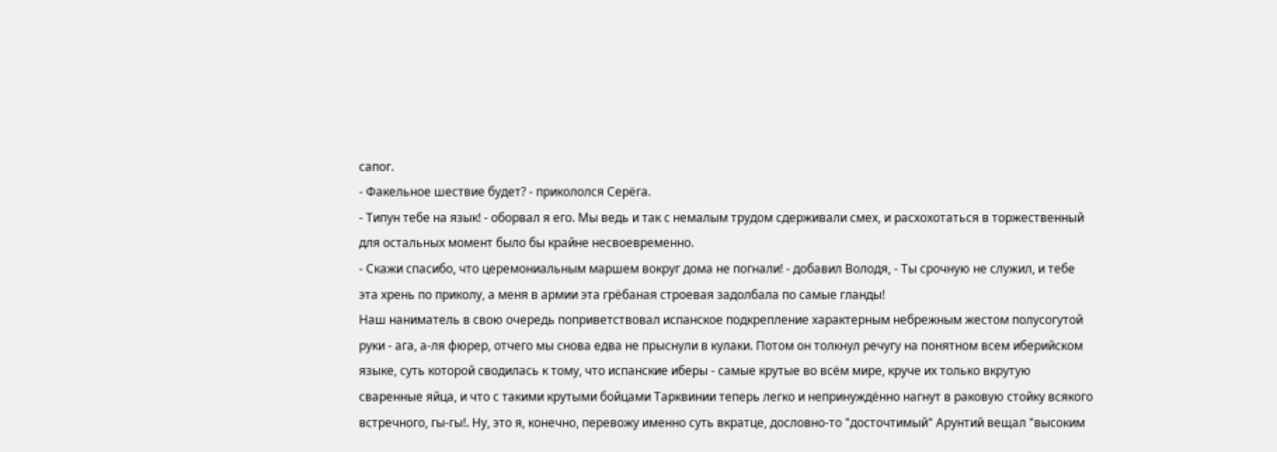сапог.
- Факельное шествие будет? - прикололся Серёга.
- Типун тебе на язык! - оборвал я его. Мы ведь и так с немалым трудом сдерживали смех, и расхохотаться в торжественный для остальных момент было бы крайне несвоевременно.
- Скажи спасибо, что церемониальным маршем вокруг дома не погнали! - добавил Володя, - Ты срочную не служил, и тебе эта хрень по приколу, а меня в армии эта грёбаная строевая задолбала по самые гланды!
Наш наниматель в свою очередь поприветствовал испанское подкрепление характерным небрежным жестом полусогутой руки - ага, а-ля фюрер, отчего мы снова едва не прыснули в кулаки. Потом он толкнул речугу на понятном всем иберийском языке, суть которой сводилась к тому, что испанские иберы - самые крутые во всём мире, круче их только вкрутую сваренные яйца, и что с такими крутыми бойцами Тарквинии теперь легко и непринуждённо нагнут в раковую стойку всякого встречного, гы-гы!. Ну, это я, конечно, перевожу именно суть вкратце, дословно-то "досточтимый" Арунтий вещал "высоким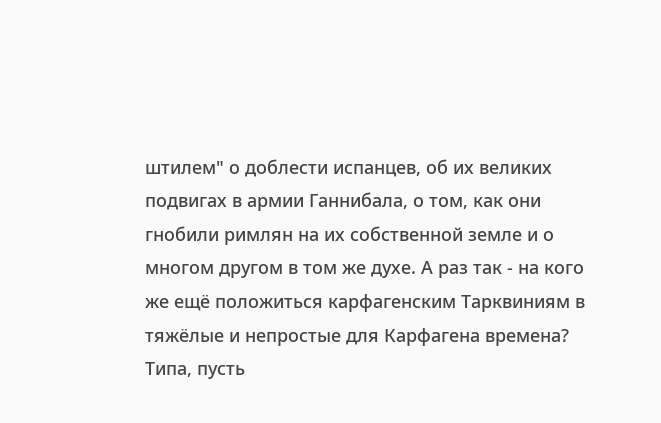штилем" о доблести испанцев, об их великих подвигах в армии Ганнибала, о том, как они гнобили римлян на их собственной земле и о многом другом в том же духе. А раз так - на кого же ещё положиться карфагенским Тарквиниям в тяжёлые и непростые для Карфагена времена? Типа, пусть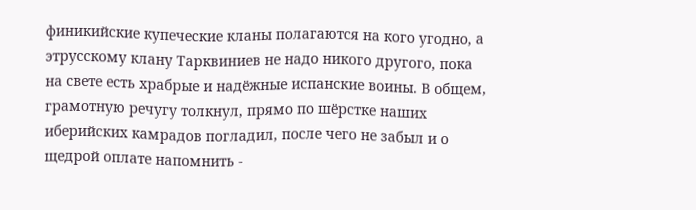финикийские купеческие кланы полагаются на кого угодно, а этрусскому клану Тарквиниев не надо никого другого, пока на свете есть храбрые и надёжные испанские воины. В общем, грамотную речугу толкнул, прямо по шёрстке наших иберийских камрадов погладил, после чего не забыл и о щедрой оплате напомнить -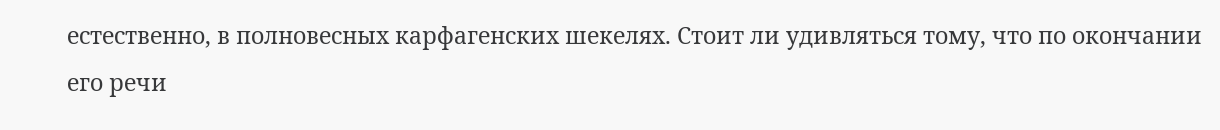естественно, в полновесных карфагенских шекелях. Стоит ли удивляться тому, что по окончании его речи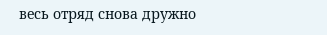весь отряд снова дружно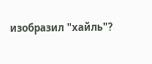изобразил "хайль"?